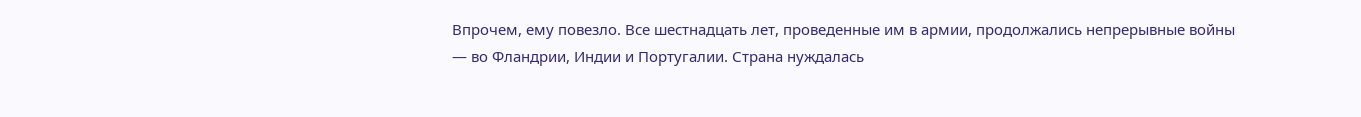Впрочем, ему повезло. Все шестнадцать лет, проведенные им в армии, продолжались непрерывные войны — во Фландрии, Индии и Португалии. Страна нуждалась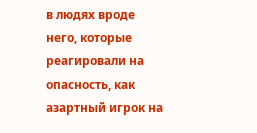в людях вроде него, которые реагировали на опасность, как азартный игрок на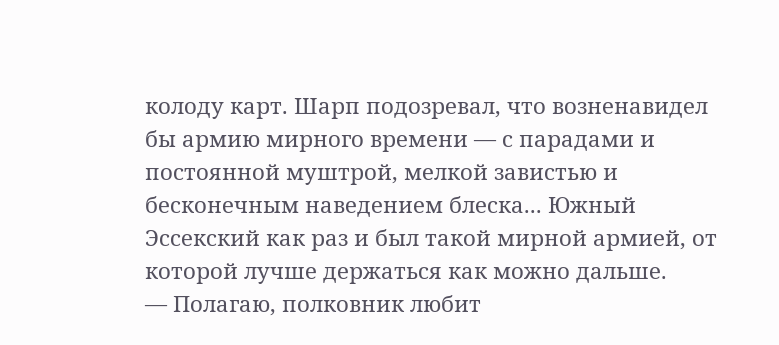колоду карт. Шарп подозревал, что возненавидел бы армию мирного времени — с парадами и постоянной муштрой, мелкой завистью и бесконечным наведением блеска... Южный Эссекский как раз и был такой мирной армией, от которой лучше держаться как можно дальше.
— Полагаю, полковник любит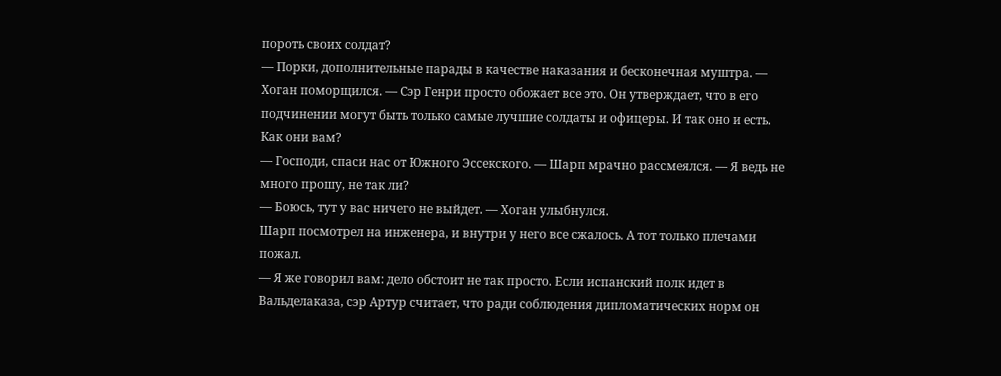пороть своих солдат?
— Порки, дополнительные парады в качестве наказания и бесконечная муштра. — Хоган поморщился. — Сэр Генри просто обожает все это. Он утверждает, что в его подчинении могут быть только самые лучшие солдаты и офицеры. И так оно и есть. Как они вам?
— Господи, спаси нас от Южного Эссекского. — Шарп мрачно рассмеялся. — Я ведь не много прошу, не так ли?
— Боюсь, тут у вас ничего не выйдет. — Хоган улыбнулся.
Шарп посмотрел на инженера, и внутри у него все сжалось. А тот только плечами пожал.
— Я же говорил вам: дело обстоит не так просто. Если испанский полк идет в Вальделаказа, сэр Артур считает, что ради соблюдения дипломатических норм он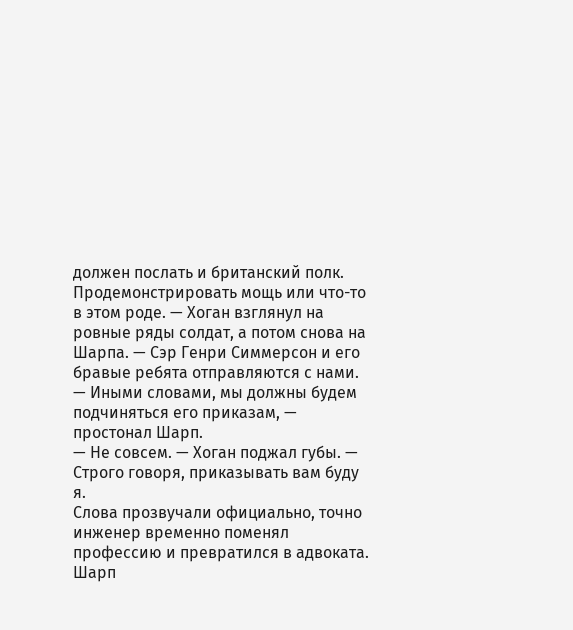должен послать и британский полк. Продемонстрировать мощь или что-то в этом роде. — Хоган взглянул на ровные ряды солдат, а потом снова на Шарпа. — Сэр Генри Симмерсон и его бравые ребята отправляются с нами.
— Иными словами, мы должны будем подчиняться его приказам, — простонал Шарп.
— Не совсем. — Хоган поджал губы. — Строго говоря, приказывать вам буду я.
Слова прозвучали официально, точно инженер временно поменял профессию и превратился в адвоката. Шарп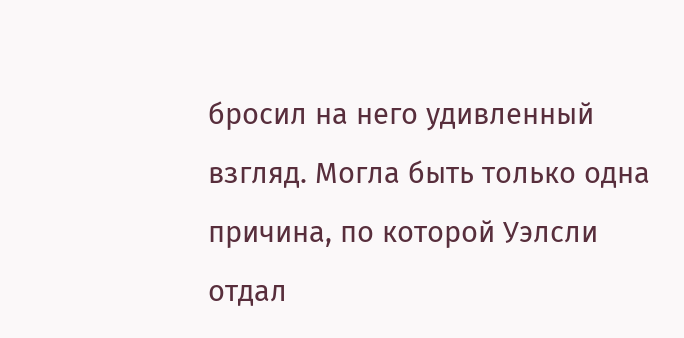бросил на него удивленный взгляд. Могла быть только одна причина, по которой Уэлсли отдал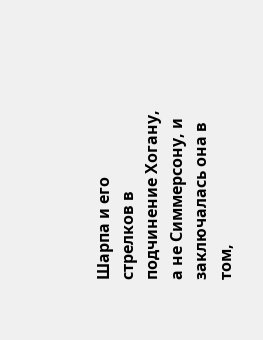Шарпа и его стрелков в подчинение Хогану, а не Симмерсону, и заключалась она в том,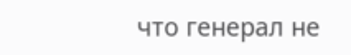что генерал не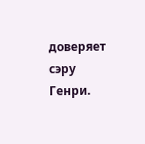доверяет сэру Генри.